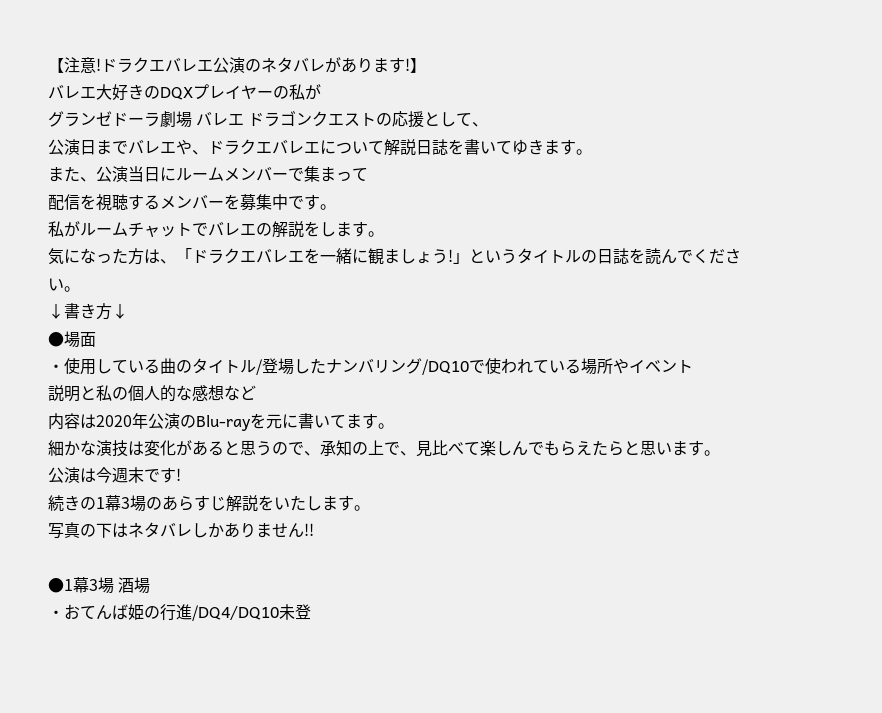【注意!ドラクエバレエ公演のネタバレがあります!】
バレエ大好きのDQXプレイヤーの私が
グランゼドーラ劇場 バレエ ドラゴンクエストの応援として、
公演日までバレエや、ドラクエバレエについて解説日誌を書いてゆきます。
また、公演当日にルームメンバーで集まって
配信を視聴するメンバーを募集中です。
私がルームチャットでバレエの解説をします。
気になった方は、「ドラクエバレエを一緒に観ましょう!」というタイトルの日誌を読んでください。
↓書き方↓
●場面
・使用している曲のタイトル/登場したナンバリング/DQ10で使われている場所やイベント
説明と私の個人的な感想など
内容は2020年公演のBlu-rayを元に書いてます。
細かな演技は変化があると思うので、承知の上で、見比べて楽しんでもらえたらと思います。
公演は今週末です!
続きの1幕3場のあらすじ解説をいたします。
写真の下はネタバレしかありません!!

●1幕3場 酒場
・おてんば姫の行進/DQ4/DQ10未登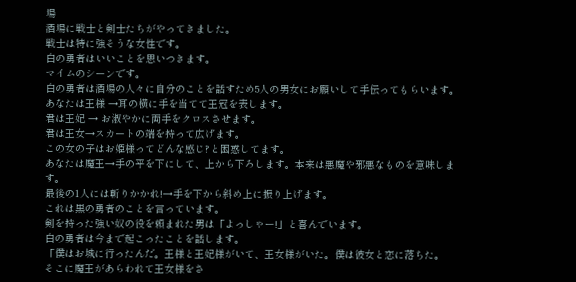場
酒場に戦士と剣士たちがやってきました。
戦士は特に強そうな女性です。
白の勇者はいいことを思いつきます。
マイムのシーンです。
白の勇者は酒場の人々に自分のことを話すため5人の男女にお願いして手伝ってもらいます。
あなたは王様 →耳の横に手を当てて王冠を表します。
君は王妃 → お淑やかに両手をクロスさせます。
君は王女→スカートの端を持って広げます。
この女の子はお姫様ってどんな感じ?と困惑してます。
あなたは魔王→手の平を下にして、上から下ろします。本来は悪魔や邪悪なものを意味します。
最後の1人には斬りかかれ!→手を下から斜め上に振り上げます。
これは黒の勇者のことを言っています。
剣を持った強い奴の役を頼まれた男は「よっしゃー!」と喜んでいます。
白の勇者は今まで起こったことを話します。
「僕はお城に行ったんだ。王様と王妃様がいて、王女様がいた。僕は彼女と恋に落ちた。
そこに魔王があらわれて王女様をさ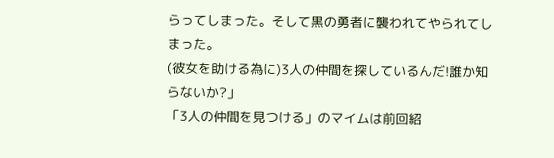らってしまった。そして黒の勇者に襲われてやられてしまった。
(彼女を助ける為に)3人の仲間を探しているんだ!誰か知らないか?」
「3人の仲間を見つける」のマイムは前回紹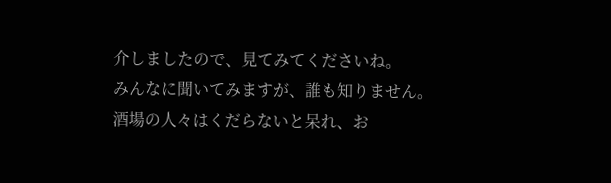介しましたので、見てみてくださいね。
みんなに聞いてみますが、誰も知りません。
酒場の人々はくだらないと呆れ、お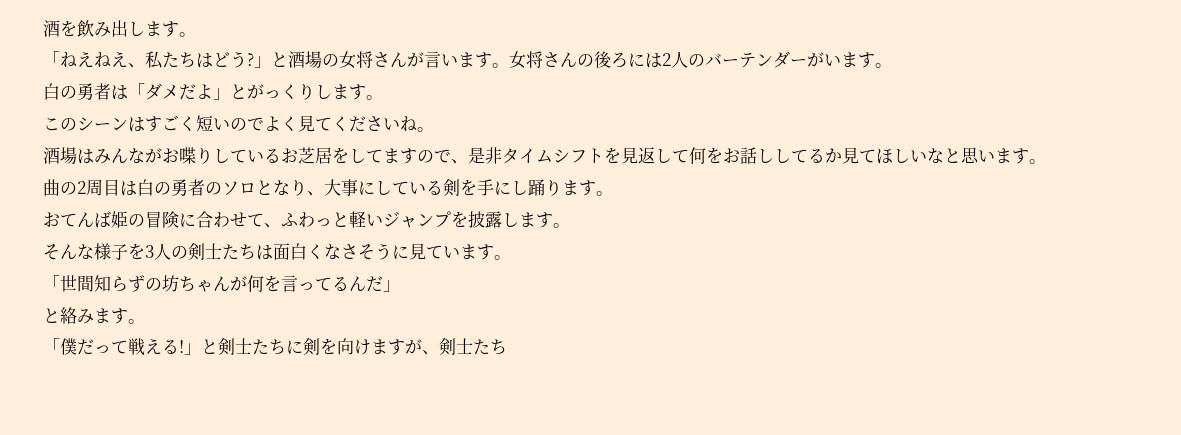酒を飲み出します。
「ねえねえ、私たちはどう?」と酒場の女将さんが言います。女将さんの後ろには2人のバーテンダーがいます。
白の勇者は「ダメだよ」とがっくりします。
このシーンはすごく短いのでよく見てくださいね。
酒場はみんながお喋りしているお芝居をしてますので、是非タイムシフトを見返して何をお話ししてるか見てほしいなと思います。
曲の2周目は白の勇者のソロとなり、大事にしている剣を手にし踊ります。
おてんば姫の冒険に合わせて、ふわっと軽いジャンプを披露します。
そんな様子を3人の剣士たちは面白くなさそうに見ています。
「世間知らずの坊ちゃんが何を言ってるんだ」
と絡みます。
「僕だって戦える!」と剣士たちに剣を向けますが、剣士たち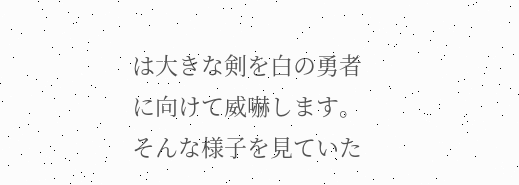は大きな剣を白の勇者に向けて威嚇します。
そんな様子を見ていた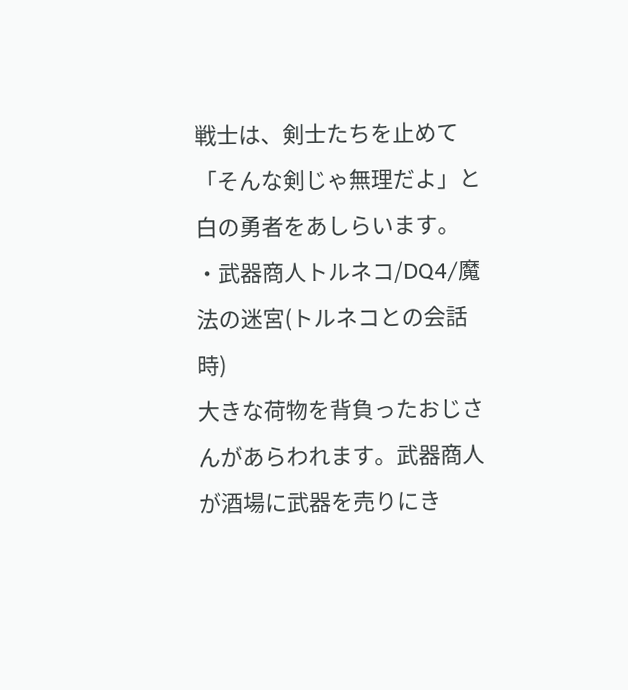戦士は、剣士たちを止めて「そんな剣じゃ無理だよ」と白の勇者をあしらいます。
・武器商人トルネコ/DQ4/魔法の迷宮(トルネコとの会話時)
大きな荷物を背負ったおじさんがあらわれます。武器商人が酒場に武器を売りにき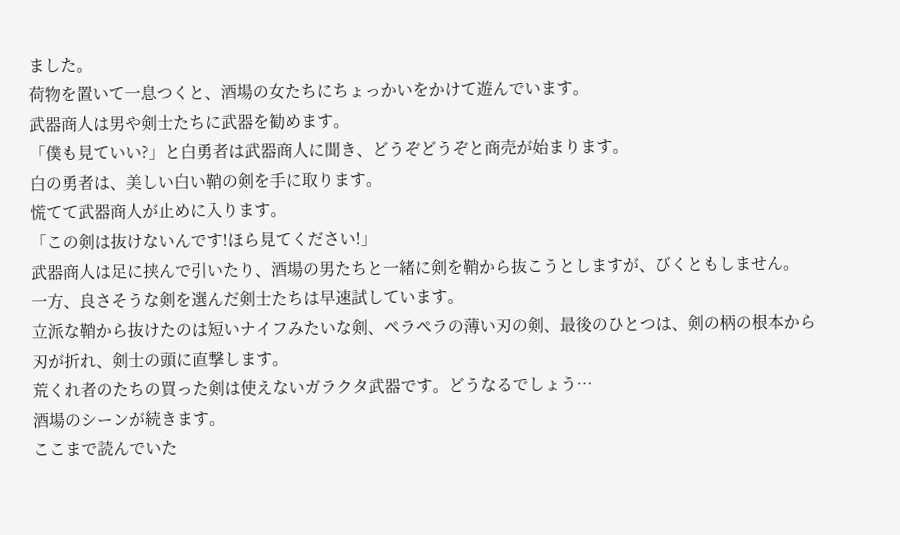ました。
荷物を置いて一息つくと、酒場の女たちにちょっかいをかけて遊んでいます。
武器商人は男や剣士たちに武器を勧めます。
「僕も見ていい?」と白勇者は武器商人に聞き、どうぞどうぞと商売が始まります。
白の勇者は、美しい白い鞘の剣を手に取ります。
慌てて武器商人が止めに入ります。
「この剣は抜けないんです!ほら見てください!」
武器商人は足に挟んで引いたり、酒場の男たちと一緒に剣を鞘から抜こうとしますが、びくともしません。
一方、良さそうな剣を選んだ剣士たちは早速試しています。
立派な鞘から抜けたのは短いナイフみたいな剣、ペラペラの薄い刃の剣、最後のひとつは、剣の柄の根本から刃が折れ、剣士の頭に直撃します。
荒くれ者のたちの買った剣は使えないガラクタ武器です。どうなるでしょう…
酒場のシーンが続きます。
ここまで読んでいた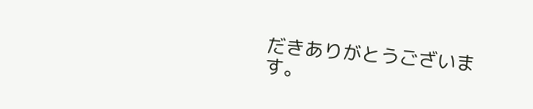だきありがとうございます。